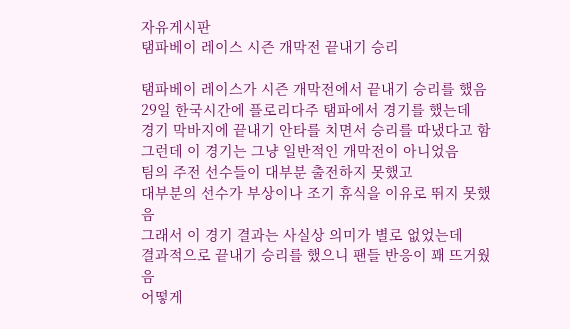자유게시판
탬파베이 레이스 시즌 개막전 끝내기 승리

탬파베이 레이스가 시즌 개막전에서 끝내기 승리를 했음
29일 한국시간에 플로리다주 탬파에서 경기를 했는데
경기 막바지에 끝내기 안타를 치면서 승리를 따냈다고 함
그런데 이 경기는 그냥 일반적인 개막전이 아니었음
팀의 주전 선수들이 대부분 출전하지 못했고
대부분의 선수가 부상이나 조기 휴식을 이유로 뛰지 못했음
그래서 이 경기 결과는 사실상 의미가 별로 없었는데
결과적으로 끝내기 승리를 했으니 팬들 반응이 꽤 뜨거웠음
어떻게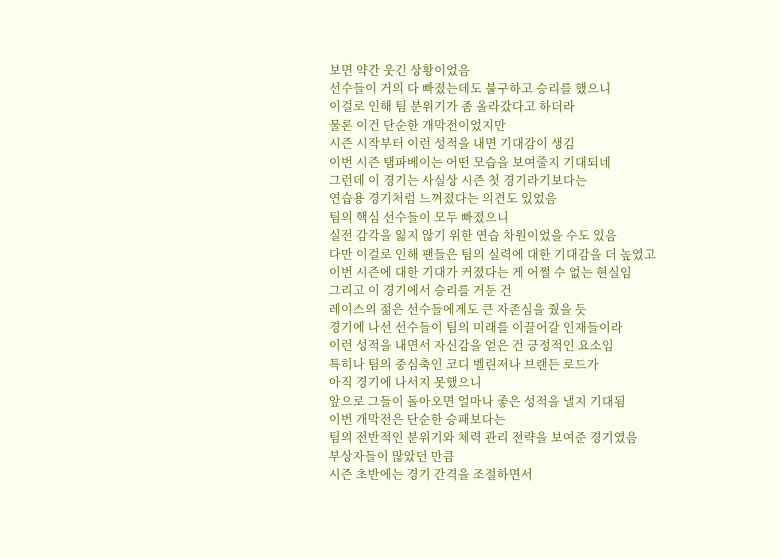보면 약간 웃긴 상황이었음
선수들이 거의 다 빠졌는데도 불구하고 승리를 했으니
이걸로 인해 팀 분위기가 좀 올라갔다고 하더라
물론 이건 단순한 개막전이었지만
시즌 시작부터 이런 성적을 내면 기대감이 생김
이번 시즌 탬파베이는 어떤 모습을 보여줄지 기대되네
그런데 이 경기는 사실상 시즌 첫 경기라기보다는
연습용 경기처럼 느껴졌다는 의견도 있었음
팀의 핵심 선수들이 모두 빠졌으니
실전 감각을 잃지 않기 위한 연습 차원이었을 수도 있음
다만 이걸로 인해 팬들은 팀의 실력에 대한 기대감을 더 높였고
이번 시즌에 대한 기대가 커졌다는 게 어쩔 수 없는 현실임
그리고 이 경기에서 승리를 거둔 건
레이스의 젊은 선수들에게도 큰 자존심을 줬을 듯
경기에 나선 선수들이 팀의 미래를 이끌어갈 인재들이라
이런 성적을 내면서 자신감을 얻은 건 긍정적인 요소임
특히나 팀의 중심축인 코디 벨린저나 브랜든 로드가
아직 경기에 나서지 못했으니
앞으로 그들이 돌아오면 얼마나 좋은 성적을 낼지 기대됨
이번 개막전은 단순한 승패보다는
팀의 전반적인 분위기와 체력 관리 전략을 보여준 경기였음
부상자들이 많았던 만큼
시즌 초반에는 경기 간격을 조절하면서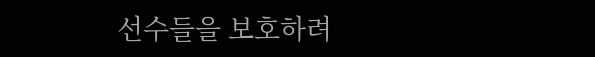선수들을 보호하려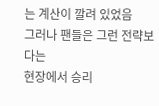는 계산이 깔려 있었음
그러나 팬들은 그런 전략보다는
현장에서 승리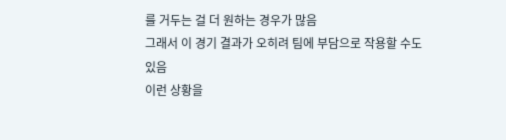를 거두는 걸 더 원하는 경우가 많음
그래서 이 경기 결과가 오히려 팀에 부담으로 작용할 수도 있음
이런 상황을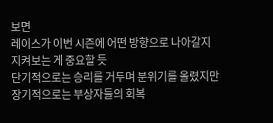보면
레이스가 이번 시즌에 어떤 방향으로 나아갈지
지켜보는 게 중요할 듯
단기적으로는 승리를 거두며 분위기를 올렸지만
장기적으로는 부상자들의 회복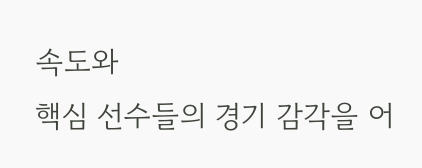속도와
핵심 선수들의 경기 감각을 어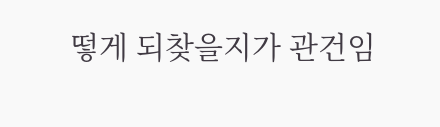떻게 되찾을지가 관건임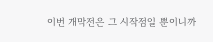이번 개막전은 그 시작점일 뿐이니까